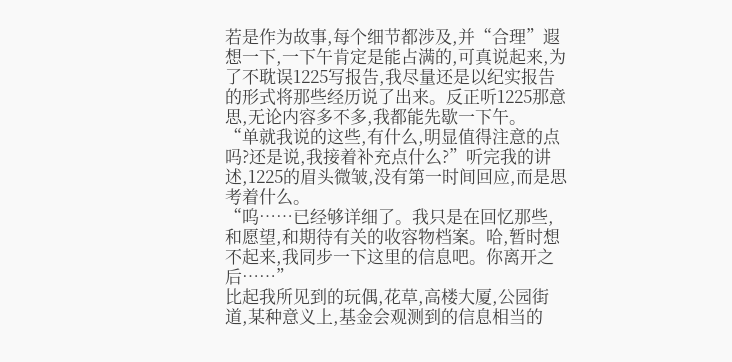若是作为故事,每个细节都涉及,并“合理”遐想一下,一下午肯定是能占满的,可真说起来,为了不耽误1225写报告,我尽量还是以纪实报告的形式将那些经历说了出来。反正听1225那意思,无论内容多不多,我都能先歇一下午。
“单就我说的这些,有什么,明显值得注意的点吗?还是说,我接着补充点什么?”听完我的讲述,1225的眉头微皱,没有第一时间回应,而是思考着什么。
“呜……已经够详细了。我只是在回忆那些,和愿望,和期待有关的收容物档案。哈,暂时想不起来,我同步一下这里的信息吧。你离开之后……”
比起我所见到的玩偶,花草,高楼大厦,公园街道,某种意义上,基金会观测到的信息相当的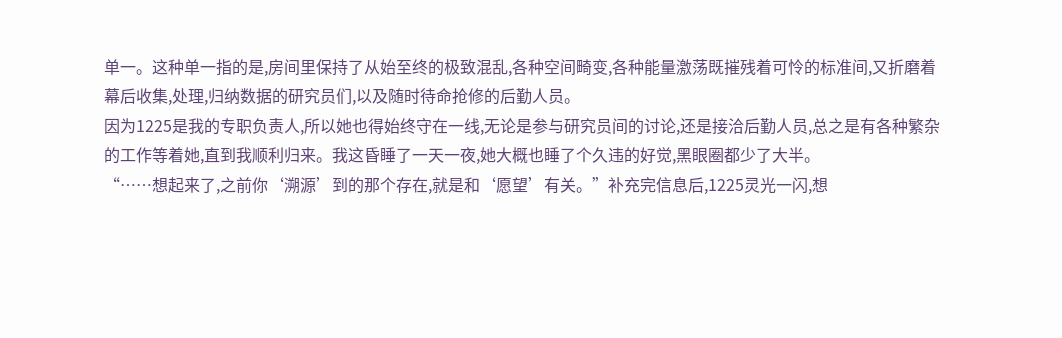单一。这种单一指的是,房间里保持了从始至终的极致混乱,各种空间畸变,各种能量激荡既摧残着可怜的标准间,又折磨着幕后收集,处理,归纳数据的研究员们,以及随时待命抢修的后勤人员。
因为1225是我的专职负责人,所以她也得始终守在一线,无论是参与研究员间的讨论,还是接洽后勤人员,总之是有各种繁杂的工作等着她,直到我顺利归来。我这昏睡了一天一夜,她大概也睡了个久违的好觉,黑眼圈都少了大半。
“……想起来了,之前你‘溯源’到的那个存在,就是和‘愿望’有关。”补充完信息后,1225灵光一闪,想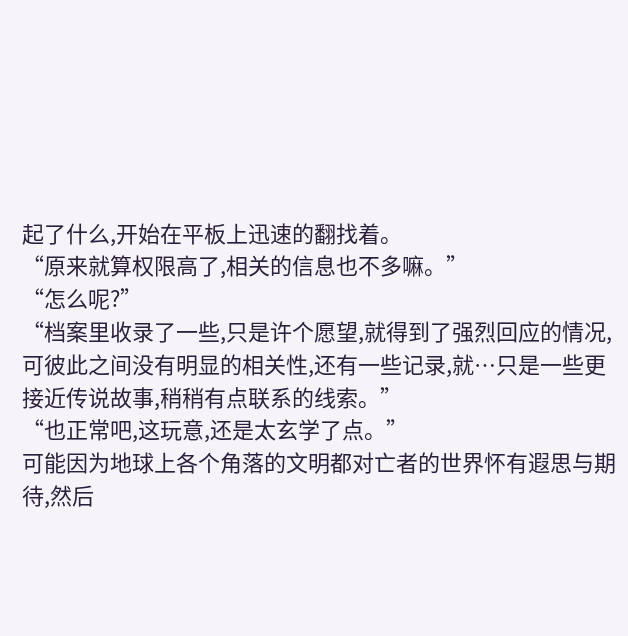起了什么,开始在平板上迅速的翻找着。
“原来就算权限高了,相关的信息也不多嘛。”
“怎么呢?”
“档案里收录了一些,只是许个愿望,就得到了强烈回应的情况,可彼此之间没有明显的相关性,还有一些记录,就…只是一些更接近传说故事,稍稍有点联系的线索。”
“也正常吧,这玩意,还是太玄学了点。”
可能因为地球上各个角落的文明都对亡者的世界怀有遐思与期待,然后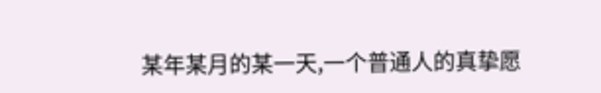某年某月的某一天,一个普通人的真挚愿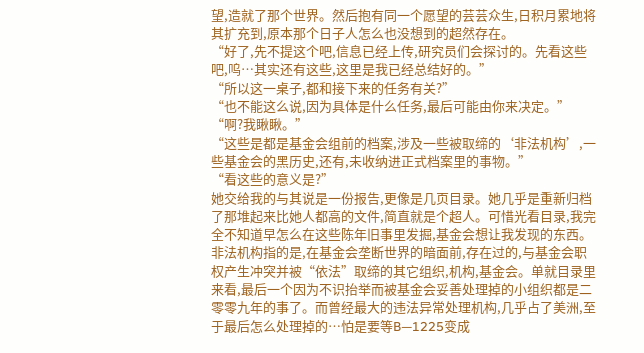望,造就了那个世界。然后抱有同一个愿望的芸芸众生,日积月累地将其扩充到,原本那个日子人怎么也没想到的超然存在。
“好了,先不提这个吧,信息已经上传,研究员们会探讨的。先看这些吧,呜…其实还有这些,这里是我已经总结好的。”
“所以这一桌子,都和接下来的任务有关?”
“也不能这么说,因为具体是什么任务,最后可能由你来决定。”
“啊?我瞅瞅。”
“这些是都是基金会组前的档案,涉及一些被取缔的‘非法机构’,一些基金会的黑历史,还有,未收纳进正式档案里的事物。”
“看这些的意义是?”
她交给我的与其说是一份报告,更像是几页目录。她几乎是重新归档了那堆起来比她人都高的文件,简直就是个超人。可惜光看目录,我完全不知道早怎么在这些陈年旧事里发掘,基金会想让我发现的东西。
非法机构指的是,在基金会垄断世界的暗面前,存在过的,与基金会职权产生冲突并被“依法”取缔的其它组织,机构,基金会。单就目录里来看,最后一个因为不识抬举而被基金会妥善处理掉的小组织都是二零零九年的事了。而曾经最大的违法异常处理机构,几乎占了美洲,至于最后怎么处理掉的…怕是要等B—1225变成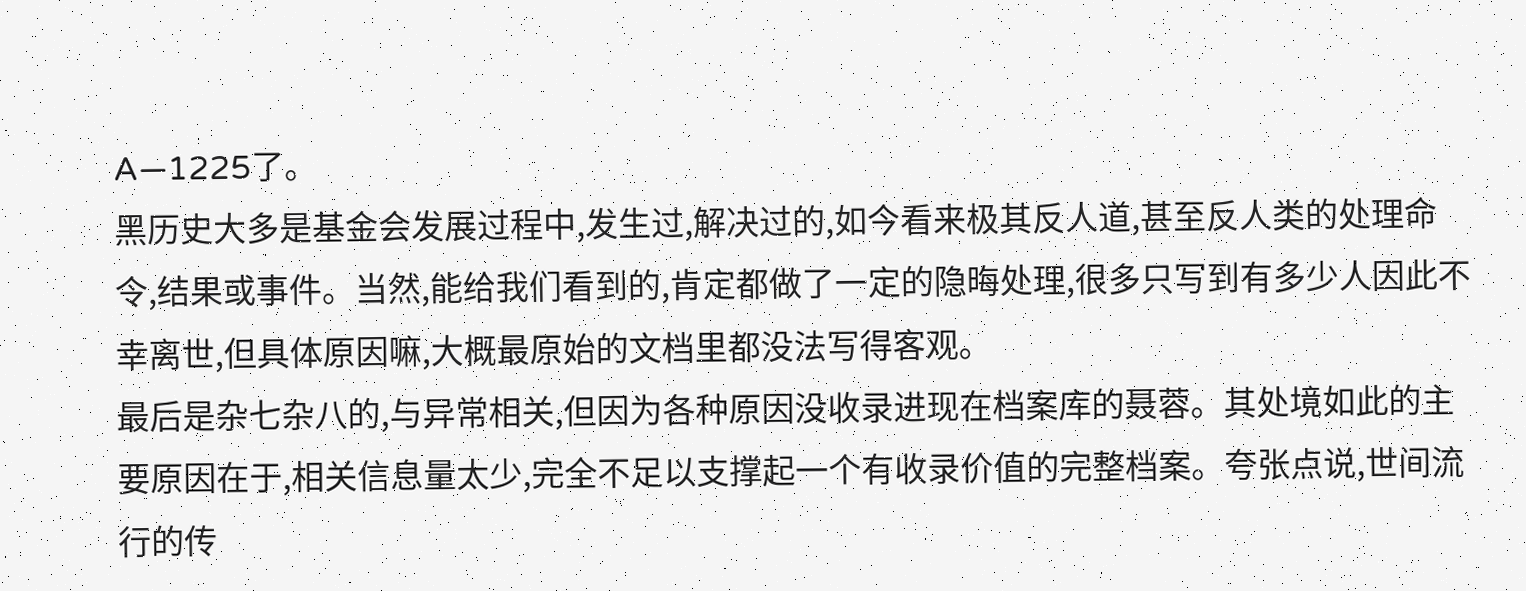A—1225了。
黑历史大多是基金会发展过程中,发生过,解决过的,如今看来极其反人道,甚至反人类的处理命令,结果或事件。当然,能给我们看到的,肯定都做了一定的隐晦处理,很多只写到有多少人因此不幸离世,但具体原因嘛,大概最原始的文档里都没法写得客观。
最后是杂七杂八的,与异常相关,但因为各种原因没收录进现在档案库的聂蓉。其处境如此的主要原因在于,相关信息量太少,完全不足以支撑起一个有收录价值的完整档案。夸张点说,世间流行的传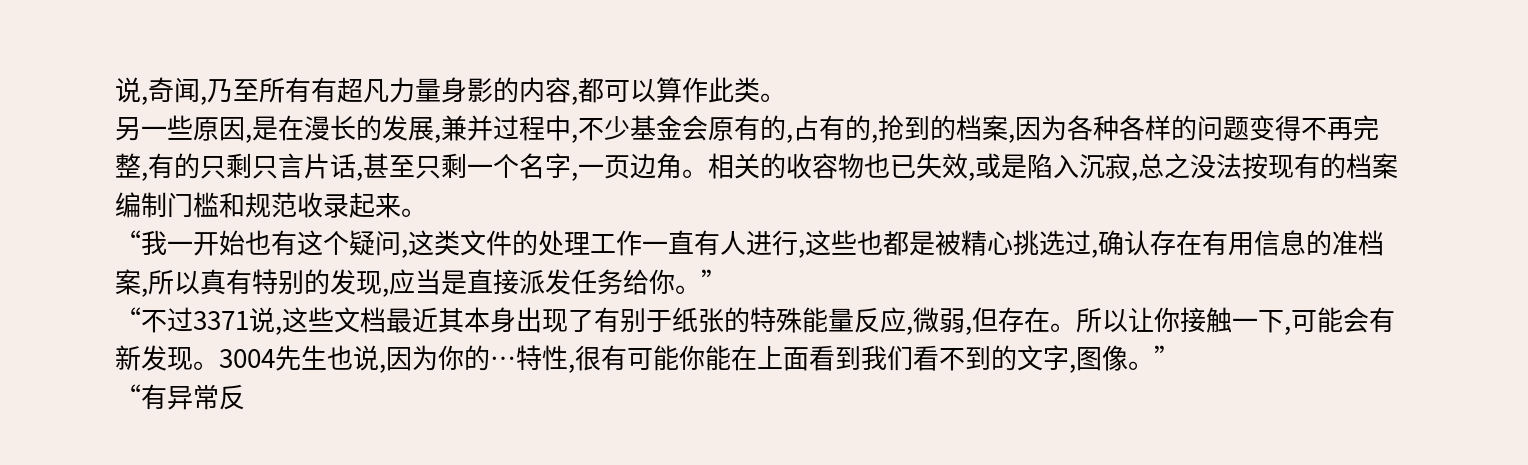说,奇闻,乃至所有有超凡力量身影的内容,都可以算作此类。
另一些原因,是在漫长的发展,兼并过程中,不少基金会原有的,占有的,抢到的档案,因为各种各样的问题变得不再完整,有的只剩只言片话,甚至只剩一个名字,一页边角。相关的收容物也已失效,或是陷入沉寂,总之没法按现有的档案编制门槛和规范收录起来。
“我一开始也有这个疑问,这类文件的处理工作一直有人进行,这些也都是被精心挑选过,确认存在有用信息的准档案,所以真有特别的发现,应当是直接派发任务给你。”
“不过3371说,这些文档最近其本身出现了有别于纸张的特殊能量反应,微弱,但存在。所以让你接触一下,可能会有新发现。3004先生也说,因为你的…特性,很有可能你能在上面看到我们看不到的文字,图像。”
“有异常反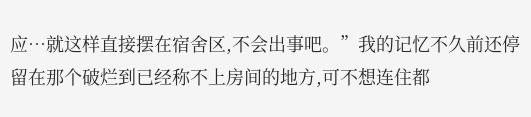应…就这样直接摆在宿舍区,不会出事吧。”我的记忆不久前还停留在那个破烂到已经称不上房间的地方,可不想连住都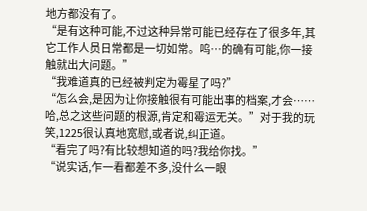地方都没有了。
“是有这种可能,不过这种异常可能已经存在了很多年,其它工作人员日常都是一切如常。呜…的确有可能,你一接触就出大问题。”
“我难道真的已经被判定为霉星了吗?”
“怎么会,是因为让你接触很有可能出事的档案,才会……哈,总之这些问题的根源,肯定和霉运无关。”对于我的玩笑,1225很认真地宽慰,或者说,纠正道。
“看完了吗?有比较想知道的吗?我给你找。”
“说实话,乍一看都差不多,没什么一眼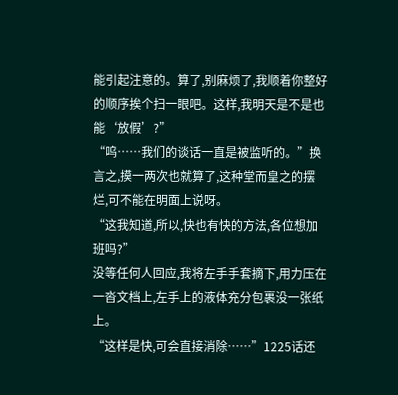能引起注意的。算了,别麻烦了,我顺着你整好的顺序挨个扫一眼吧。这样,我明天是不是也能‘放假’?”
“呜……我们的谈话一直是被监听的。”换言之,摸一两次也就算了,这种堂而皇之的摆烂,可不能在明面上说呀。
“这我知道,所以,快也有快的方法,各位想加班吗?”
没等任何人回应,我将左手手套摘下,用力压在一沓文档上,左手上的液体充分包裹没一张纸上。
“这样是快,可会直接消除……”1225话还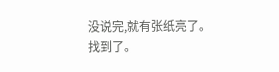没说完,就有张纸亮了。
找到了。